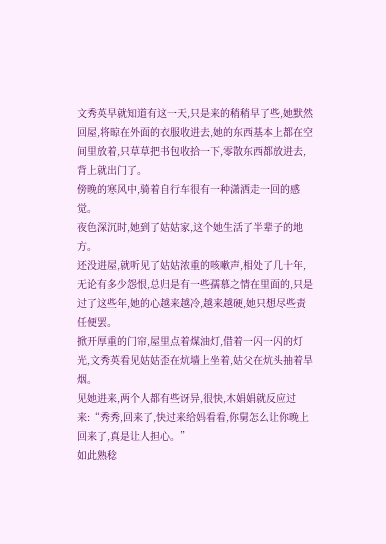文秀英早就知道有这一天,只是来的稍稍早了些,她默然回屋,将晾在外面的衣服收进去,她的东西基本上都在空间里放着,只草草把书包收拾一下,零散东西都放进去,背上就出门了。
傍晚的寒风中,骑着自行车很有一种潇洒走一回的感觉。
夜色深沉时,她到了姑姑家,这个她生活了半辈子的地方。
还没进屋,就听见了姑姑浓重的咳嗽声,相处了几十年,无论有多少怨恨,总归是有一些孺慕之情在里面的,只是过了这些年,她的心越来越冷,越来越硬,她只想尽些责任便罢。
掀开厚重的门帘,屋里点着煤油灯,借着一闪一闪的灯光,文秀英看见姑姑歪在炕墙上坐着,姑父在炕头抽着旱烟。
见她进来,两个人都有些讶异,很快,木娟娟就反应过来:“秀秀,回来了,快过来给妈看看,你舅怎么让你晚上回来了,真是让人担心。”
如此熟稔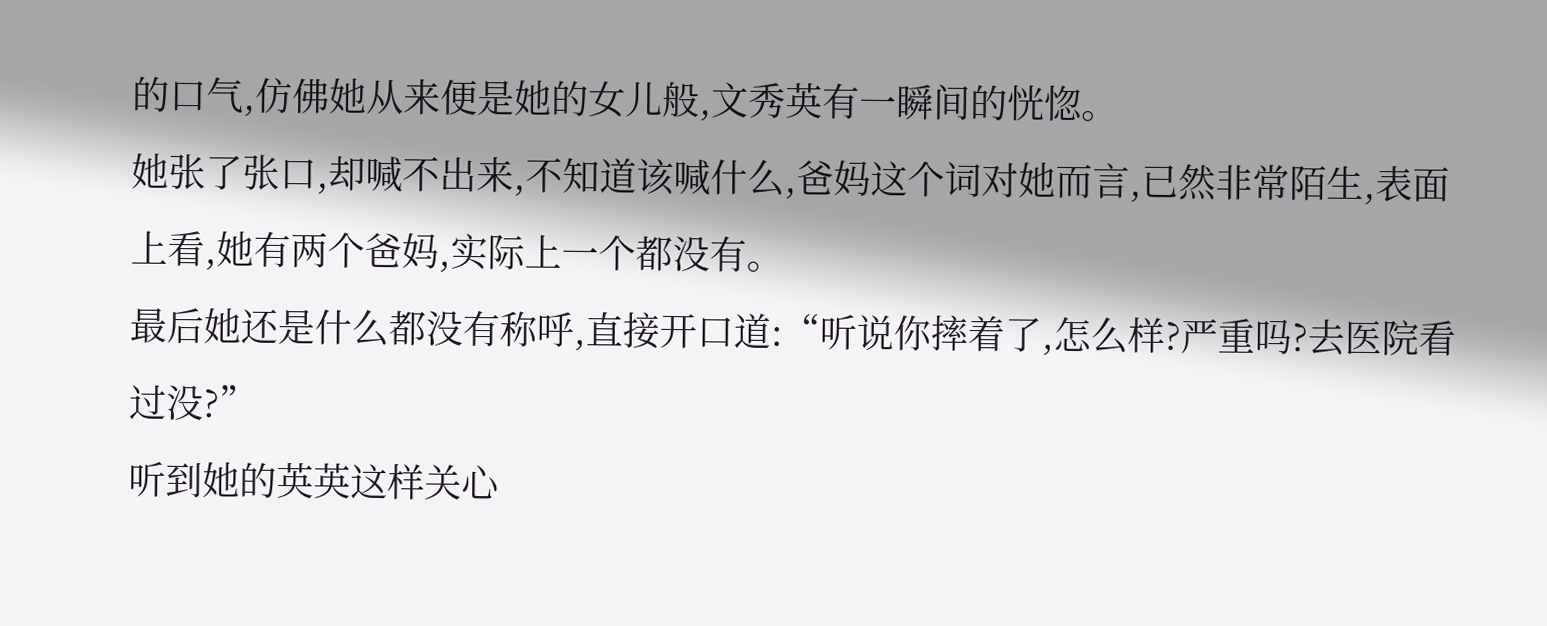的口气,仿佛她从来便是她的女儿般,文秀英有一瞬间的恍惚。
她张了张口,却喊不出来,不知道该喊什么,爸妈这个词对她而言,已然非常陌生,表面上看,她有两个爸妈,实际上一个都没有。
最后她还是什么都没有称呼,直接开口道:“听说你摔着了,怎么样?严重吗?去医院看过没?”
听到她的英英这样关心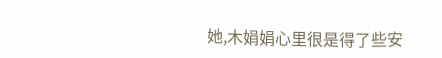她,木娟娟心里很是得了些安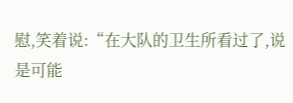慰,笑着说:“在大队的卫生所看过了,说是可能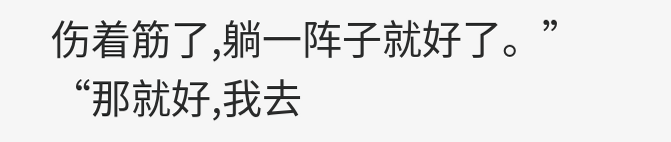伤着筋了,躺一阵子就好了。”
“那就好,我去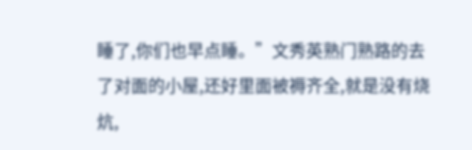睡了,你们也早点睡。”文秀英熟门熟路的去了对面的小屋,还好里面被褥齐全,就是没有烧炕,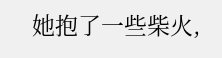她抱了一些柴火,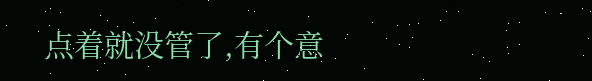点着就没管了,有个意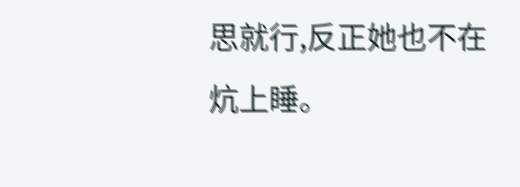思就行,反正她也不在炕上睡。